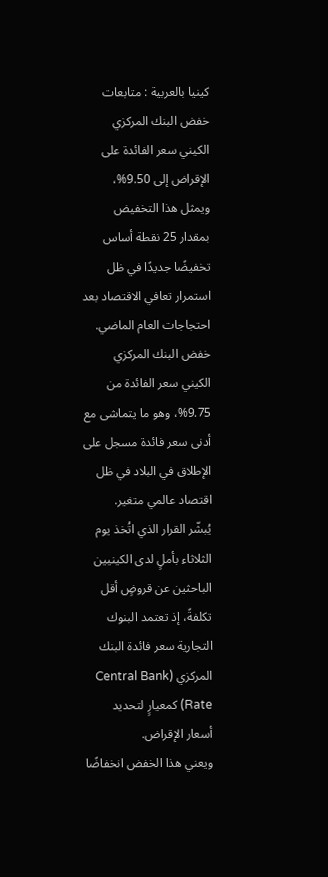كينيا بالعربية : متابعات
خفض البنك المركزي الكيني سعر الفائدة على الإقراض إلى 9.50%، ويمثل هذا التخفيض بمقدار 25 نقطة أساس تخفيضًا جديدًا في ظل استمرار تعافي الاقتصاد بعد احتجاجات العام الماضي.
خفض البنك المركزي الكيني سعر الفائدة من 9.75%، وهو ما يتماشى مع أدنى سعر فائدة مسجل على الإطلاق في البلاد في ظل اقتصاد عالمي متغير.
يُبشّر القرار الذي اتُخذ يوم الثلاثاء بأملٍ لدى الكينيين الباحثين عن قروضٍ أقل تكلفةً، إذ تعتمد البنوك التجارية سعر فائدة البنك المركزي (Central Bank Rate) كمعيارٍ لتحديد أسعار الإقراض.
ويعني هذا الخفض انخفاضًا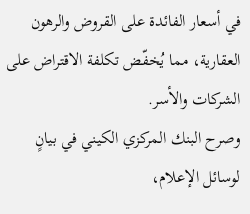في أسعار الفائدة على القروض والرهون العقارية، مما يُخفّض تكلفة الاقتراض على الشركات والأسر.
وصرح البنك المركزي الكيني في بيانٍ لوسائل الإعلام،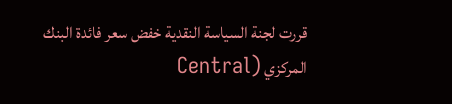قررت لجنة السياسة النقدية خفض سعر فائدة البنك المركزي (Central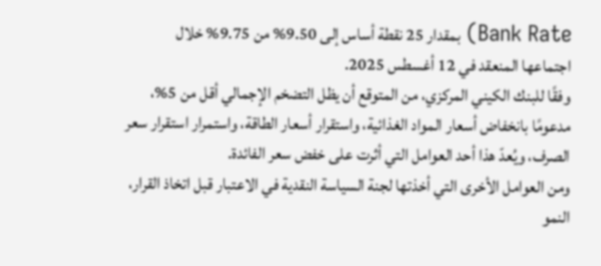Bank Rate) بمقدار 25 نقطة أساس إلى 9.50% من 9.75% خلال اجتماعها المنعقد في 12 أغسطس 2025.
وفقًا للبنك الكيني المركزي، من المتوقع أن يظل التضخم الإجمالي أقل من 5%، مدعومًا بانخفاض أسعار المواد الغذائية، واستقرار أسعار الطاقة، واستمرار استقرار سعر الصرف، ويُعدّ هذا أحد العوامل التي أثرت على خفض سعر الفائدة.
ومن العوامل الأخرى التي أخذتها لجنة السياسة النقدية في الاعتبار قبل اتخاذ القرار، النمو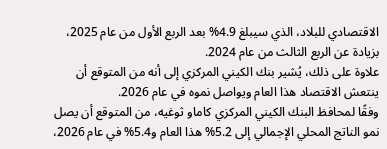الاقتصادي للبلاد، الذي سيبلغ 4.9% بعد الربع الأول من عام 2025، بزيادة عن الربع الثالث من عام 2024.
علاوة على ذلك، يُشير بنك الكيني المركزي إلى أنه من المتوقع أن ينتعش الاقتصاد هذا العام ويواصل نموه في عام 2026.
وفقًا لمحافظ البنك الكيني المركزي كاماو ثوغيه، من المتوقع أن يصل نمو الناتج المحلي الإجمالي إلى 5.2% هذا العام و5.4% في عام 2026،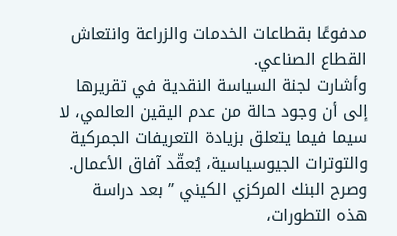مدفوعًا بقطاعات الخدمات والزراعة وانتعاش القطاع الصناعي.
وأشارت لجنة السياسة النقدية في تقريرها إلى أن وجود حالة من عدم اليقين العالمي، لا سيما فيما يتعلق بزيادة التعريفات الجمركية والتوترات الجيوسياسية، يُعقّد آفاق الأعمال.
وصرح البنك المركزي الكيني ’’ بعد دراسة هذه التطورات،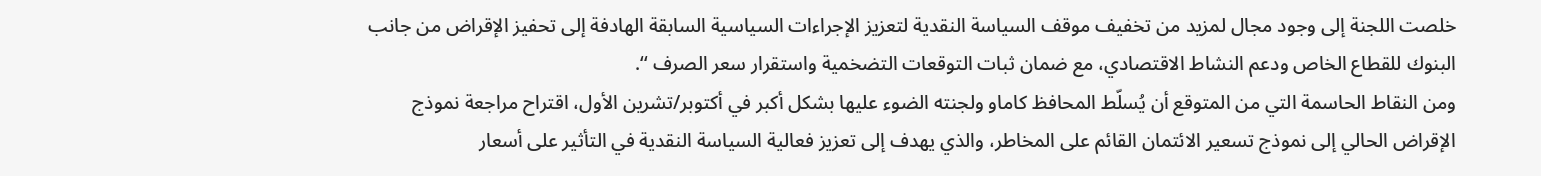خلصت اللجنة إلى وجود مجال لمزيد من تخفيف موقف السياسة النقدية لتعزيز الإجراءات السياسية السابقة الهادفة إلى تحفيز الإقراض من جانب البنوك للقطاع الخاص ودعم النشاط الاقتصادي، مع ضمان ثبات التوقعات التضخمية واستقرار سعر الصرف ‘‘.
ومن النقاط الحاسمة التي من المتوقع أن يُسلّط المحافظ كاماو ولجنته الضوء عليها بشكل أكبر في أكتوبر/تشرين الأول، اقتراح مراجعة نموذج الإقراض الحالي إلى نموذج تسعير الائتمان القائم على المخاطر، والذي يهدف إلى تعزيز فعالية السياسة النقدية في التأثير على أسعار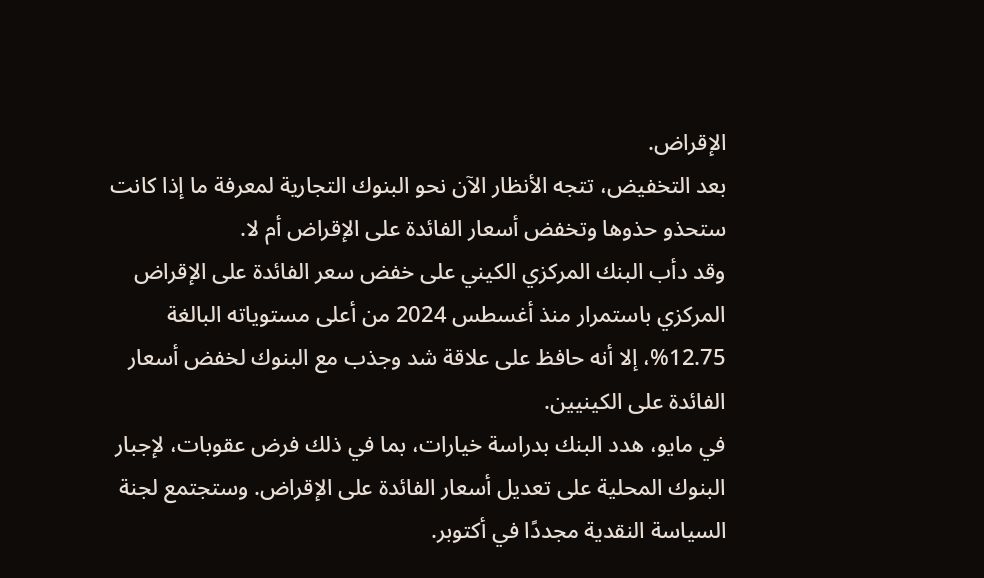الإقراض.
بعد التخفيض، تتجه الأنظار الآن نحو البنوك التجارية لمعرفة ما إذا كانت ستحذو حذوها وتخفض أسعار الفائدة على الإقراض أم لا.
وقد دأب البنك المركزي الكيني على خفض سعر الفائدة على الإقراض المركزي باستمرار منذ أغسطس 2024 من أعلى مستوياته البالغة 12.75%، إلا أنه حافظ على علاقة شد وجذب مع البنوك لخفض أسعار الفائدة على الكينيين.
في مايو، هدد البنك بدراسة خيارات، بما في ذلك فرض عقوبات، لإجبار البنوك المحلية على تعديل أسعار الفائدة على الإقراض. وستجتمع لجنة السياسة النقدية مجددًا في أكتوبر.